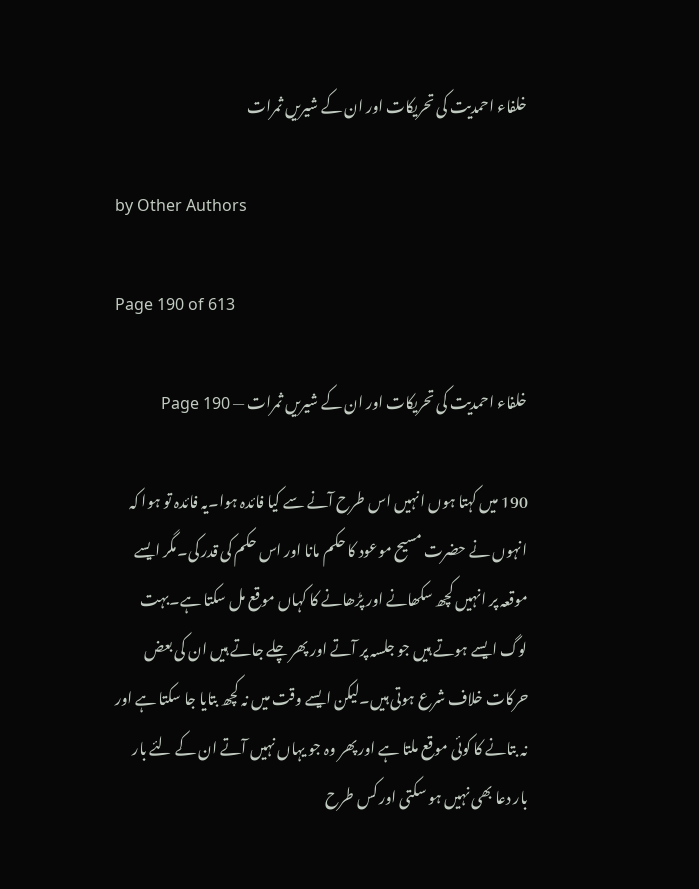خلفاء احمدیت کی تحریکات اور ان کے شیریں ثمرات

by Other Authors

Page 190 of 613

خلفاء احمدیت کی تحریکات اور ان کے شیریں ثمرات — Page 190

190 میں کہتا ہوں انہیں اس طرح آنے سے کیا فائدہ ہوا۔یہ فائدہ تو ہوا کہ انہوں نے حضرت مسیح موعود کا حکم مانا اور اس حکم کی قدر کی۔مگر ایسے موقعہ پر انہیں کچھ سکھانے اور پڑھانے کا کہاں موقع مل سکتا ہے۔بہت لوگ ایسے ہوتے ہیں جو جلسہ پر آتے اور پھر چلے جاتے ہیں ان کی بعض حرکات خلاف شرع ہوتی ہیں۔لیکن ایسے وقت میں نہ کچھ بتایا جا سکتا ہے اور نہ بتانے کا کوئی موقع ملتا ہے اور پھر وہ جو یہاں نہیں آتے ان کے لئے بار بار دعا بھی نہیں ہو سکتی اور کس طرح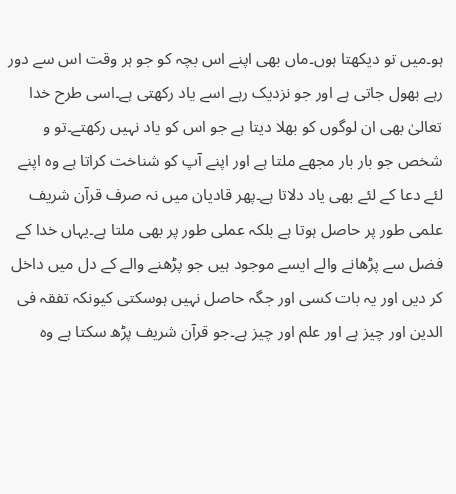ہو۔میں تو دیکھتا ہوں۔ماں بھی اپنے اس بچہ کو جو ہر وقت اس سے دور رہے بھول جاتی ہے اور جو نزدیک رہے اسے یاد رکھتی ہے۔اسی طرح خدا تعالیٰ بھی ان لوگوں کو بھلا دیتا ہے جو اس کو یاد نہیں رکھتے۔تو و شخص جو بار بار مجھے ملتا ہے اور اپنے آپ کو شناخت کراتا ہے وہ اپنے لئے دعا کے لئے بھی یاد دلاتا ہے۔پھر قادیان میں نہ صرف قرآن شریف علمی طور پر حاصل ہوتا ہے بلکہ عملی طور پر بھی ملتا ہے۔یہاں خدا کے فضل سے پڑھانے والے ایسے موجود ہیں جو پڑھنے والے کے دل میں داخل کر دیں اور یہ بات کسی اور جگہ حاصل نہیں ہوسکتی کیونکہ تفقہ فی الدین اور چیز ہے اور علم اور چیز ہے۔جو قرآن شریف پڑھ سکتا ہے وہ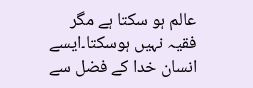عالم ہو سکتا ہے مگر فقیہ نہیں ہوسکتا۔ایسے انسان خدا کے فضل سے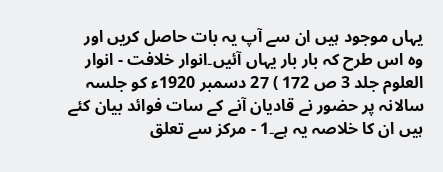یہاں موجود ہیں ان سے آپ یہ بات حاصل کریں اور وہ اس طرح کہ بار بار یہاں آئیں۔انوار خلافت - انوار العلوم جلد 3 ص 172 ) 27 دسمبر 1920ء کو جلسہ سالانہ پر حضور نے قادیان آنے کے سات فوائد بیان کئے ہیں ان کا خلاصہ یہ ہے۔1 - مرکز سے تعلق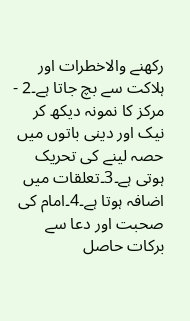رکھنے والاخطرات اور ہلاکت سے بچ جاتا ہے۔2 - مرکز کا نمونہ دیکھ کر نیک اور دینی باتوں میں حصہ لینے کی تحریک ہوتی ہے۔3۔تعلقات میں اضافہ ہوتا ہے۔4۔امام کی صحبت اور دعا سے برکات حاصل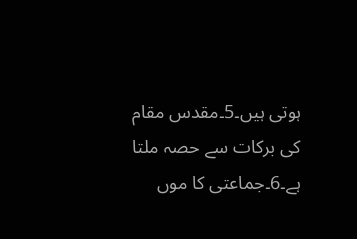ہوتی ہیں۔5۔مقدس مقام کی برکات سے حصہ ملتا ہے۔6۔جماعتی کا موں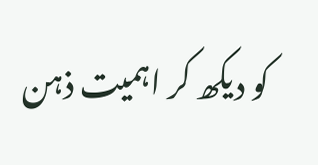کو دیکھ کر اہمیت ذہن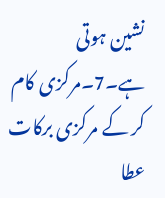نشین ہوتی ہے۔7۔مرکزی کام کر کے مرکزی برکات عطا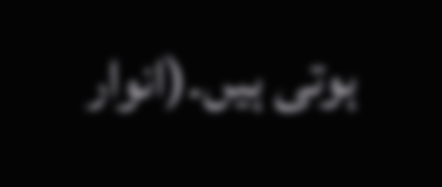ہوتی ہیں۔(انوار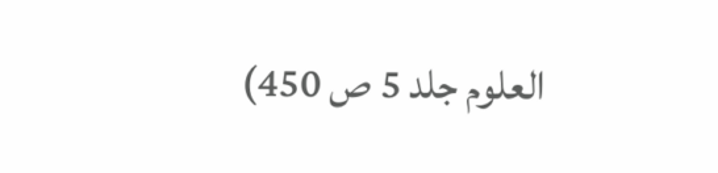العلوم جلد 5 ص 450)